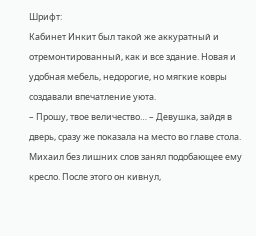Шрифт:
Кабинет Инкит был такой же аккуратный и отремонтированный, как и все здание. Новая и удобная мебель, недорогие, но мягкие ковры создавали впечатление уюта.
– Прошу, твое величество… – Девушка, зайдя в дверь, сразу же показала на место во главе стола.
Михаил без лишних слов занял подобающее ему кресло. После этого он кивнул,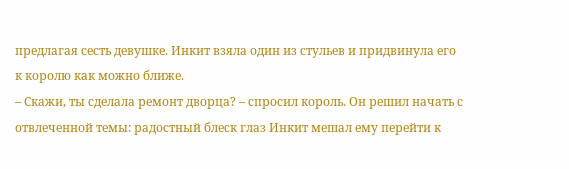предлагая сесть девушке. Инкит взяла один из стульев и придвинула его к королю как можно ближе.
– Скажи, ты сделала ремонт дворца? – спросил король. Он решил начать с отвлеченной темы: радостный блеск глаз Инкит мешал ему перейти к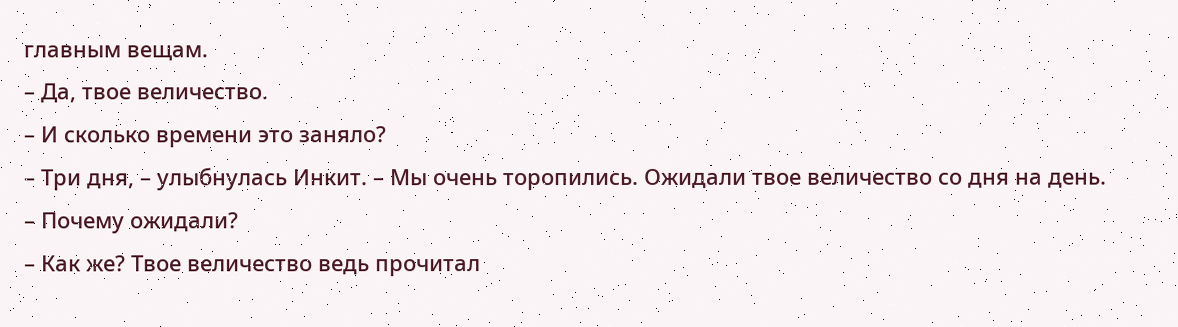главным вещам.
– Да, твое величество.
– И сколько времени это заняло?
– Три дня, – улыбнулась Инкит. – Мы очень торопились. Ожидали твое величество со дня на день.
– Почему ожидали?
– Как же? Твое величество ведь прочитал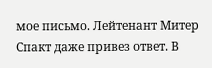мое письмо. Лейтенант Митер Спакт даже привез ответ. В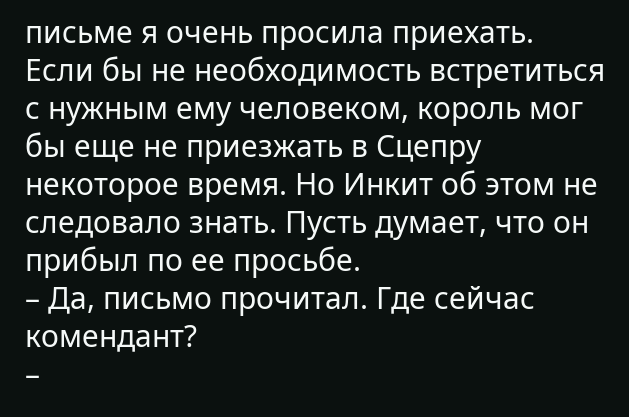письме я очень просила приехать.
Если бы не необходимость встретиться с нужным ему человеком, король мог бы еще не приезжать в Сцепру некоторое время. Но Инкит об этом не следовало знать. Пусть думает, что он прибыл по ее просьбе.
– Да, письмо прочитал. Где сейчас комендант?
–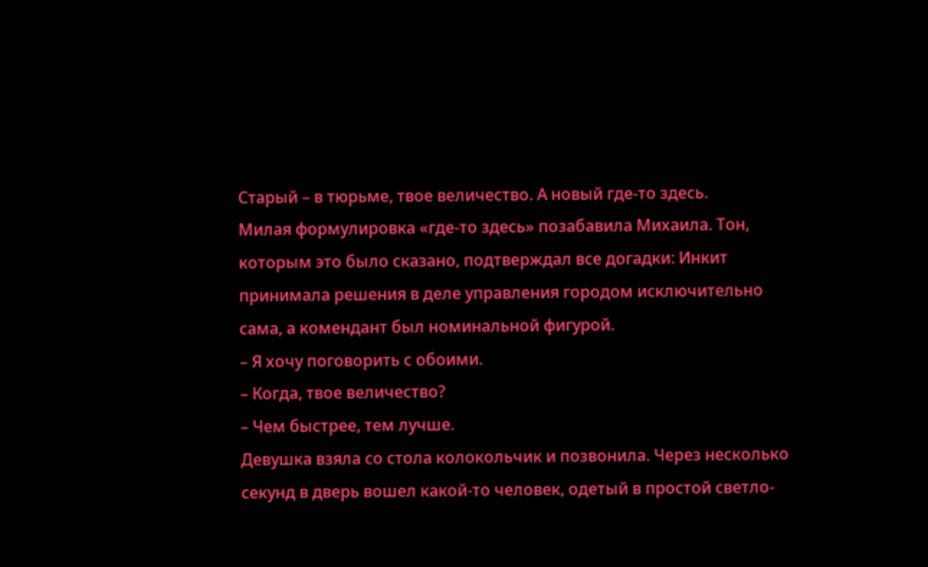Старый – в тюрьме, твое величество. А новый где-то здесь.
Милая формулировка «где-то здесь» позабавила Михаила. Тон, которым это было сказано, подтверждал все догадки: Инкит принимала решения в деле управления городом исключительно сама, а комендант был номинальной фигурой.
– Я хочу поговорить с обоими.
– Когда, твое величество?
– Чем быстрее, тем лучше.
Девушка взяла со стола колокольчик и позвонила. Через несколько секунд в дверь вошел какой-то человек, одетый в простой светло-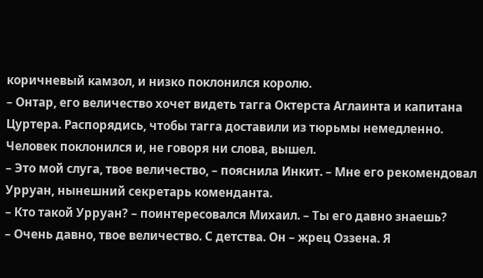коричневый камзол, и низко поклонился королю.
– Онтар, его величество хочет видеть тагга Октерста Аглаинта и капитана Цуртера. Распорядись, чтобы тагга доставили из тюрьмы немедленно.
Человек поклонился и, не говоря ни слова, вышел.
– Это мой слуга, твое величество, – пояснила Инкит. – Мне его рекомендовал Урруан, нынешний секретарь коменданта.
– Кто такой Урруан? – поинтересовался Михаил. – Ты его давно знаешь?
– Очень давно, твое величество. С детства. Он – жрец Оззена. Я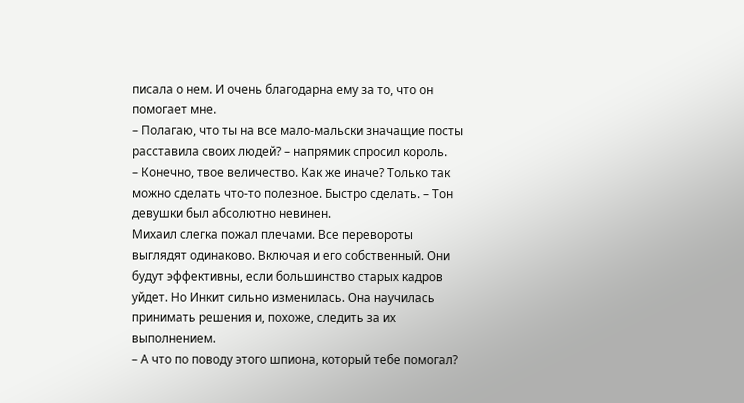писала о нем. И очень благодарна ему за то, что он помогает мне.
– Полагаю, что ты на все мало-мальски значащие посты расставила своих людей? – напрямик спросил король.
– Конечно, твое величество. Как же иначе? Только так можно сделать что-то полезное. Быстро сделать. – Тон девушки был абсолютно невинен.
Михаил слегка пожал плечами. Все перевороты выглядят одинаково. Включая и его собственный. Они будут эффективны, если большинство старых кадров уйдет. Но Инкит сильно изменилась. Она научилась принимать решения и, похоже, следить за их выполнением.
– А что по поводу этого шпиона, который тебе помогал?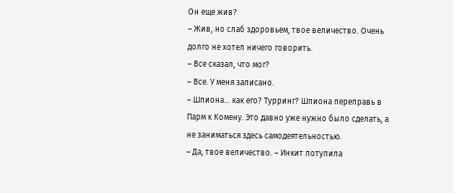Он еще жив?
– Жив, но слаб здоровьем, твое величество. Очень долго не хотел ничего говорить.
– Все сказал, что мог?
– Все. У меня записано.
– Шпиона… как его? Турринг? Шпиона переправь в Парм к Комену. Это давно уже нужно было сделать, а не заниматься здесь самодеятельностью.
– Да, твое величество. – Инкит потупила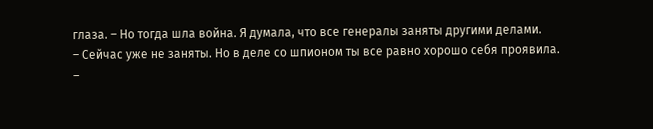глаза. – Но тогда шла война. Я думала, что все генералы заняты другими делами.
– Сейчас уже не заняты. Но в деле со шпионом ты все равно хорошо себя проявила.
–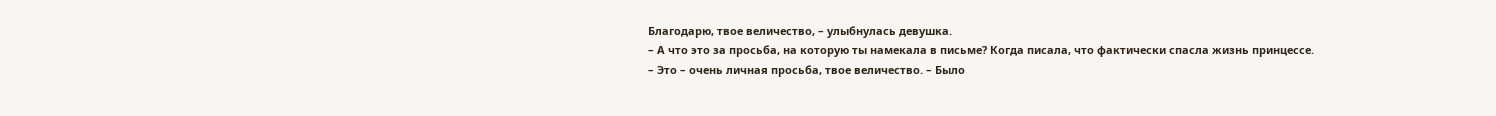Благодарю, твое величество, – улыбнулась девушка.
– А что это за просьба, на которую ты намекала в письме? Когда писала, что фактически спасла жизнь принцессе.
– Это – очень личная просьба, твое величество. – Было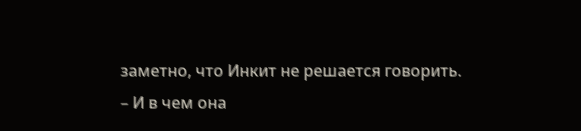заметно, что Инкит не решается говорить.
– И в чем она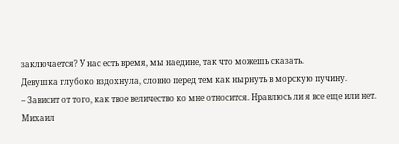заключается? У нас есть время, мы наедине, так что можешь сказать.
Девушка глубоко вздохнула, словно перед тем как нырнуть в морскую пучину.
– Зависит от того, как твое величество ко мне относится. Нравлюсь ли я все еще или нет.
Михаил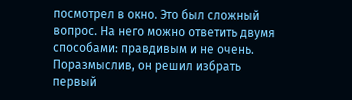посмотрел в окно. Это был сложный вопрос. На него можно ответить двумя способами: правдивым и не очень. Поразмыслив, он решил избрать первый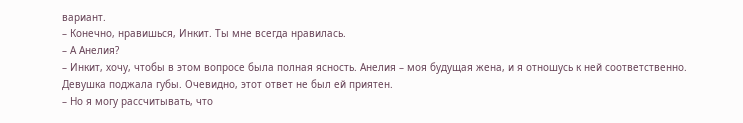вариант.
– Конечно, нравишься, Инкит. Ты мне всегда нравилась.
– А Анелия?
– Инкит, хочу, чтобы в этом вопросе была полная ясность. Анелия – моя будущая жена, и я отношусь к ней соответственно.
Девушка поджала губы. Очевидно, этот ответ не был ей приятен.
– Но я могу рассчитывать, что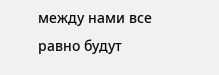между нами все равно будут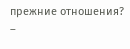прежние отношения? –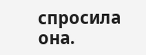спросила она.